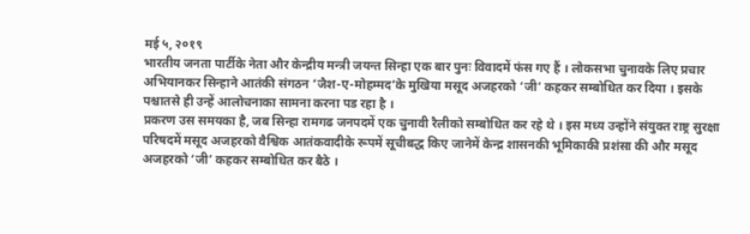मई ५, २०१९
भारतीय जनता पार्टीके नेता और केन्द्रीय मन्त्री जयन्त सिन्हा एक बार पुनः विवादमें फंस गए हैं । लोकसभा चुनावके लिए प्रचार अभियानकर सिन्हाने आतंकी संगठन ‘जैश-ए-मोहम्मद’के मुखिया मसूद अजहरको ‘जी’ कहकर सम्बोधित कर दिया । इसके पश्चातसे ही उन्हें आलोचनाका सामना करना पड रहा है ।
प्रकरण उस समयका है, जब सिन्हा रामगढ जनपदमें एक चुनावी रैलीको सम्बोधित कर रहे थे । इस मध्य उन्होंने संयुक्त राष्ट्र सुरक्षा परिषदमें मसूद अजहरको वैश्विक आतंकवादीके रूपमें सूचीबद्ध किए जानेमें केन्द्र शासनकी भूमिकाकी प्रशंसा की और मसूद अजहरको ‘जी’ कहकर सम्बोधित कर बैठे ।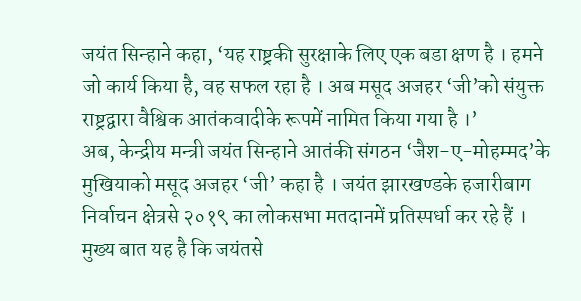जयंत सिन्हाने कहा, ‘यह राष्ट्रकी सुरक्षाके लिए एक बडा क्षण है । हमने जो कार्य किया है, वह सफल रहा है । अब मसूद अजहर ‘जी’को संयुक्त राष्ट्रद्वारा वैश्विक आतंकवादीके रूपमें नामित किया गया है ।’
अब, केन्द्रीय मन्त्री जयंत सिन्हाने आतंकी संगठन ‘जैश-ए-मोहम्मद’के मुखियाको मसूद अजहर ‘जी’ कहा है । जयंत झारखण्डके हजारीबाग निर्वाचन क्षेत्रसे २०१९ का लोकसभा मतदानमें प्रतिस्पर्धा कर रहे हैं । मुख्य बात यह है कि जयंतसे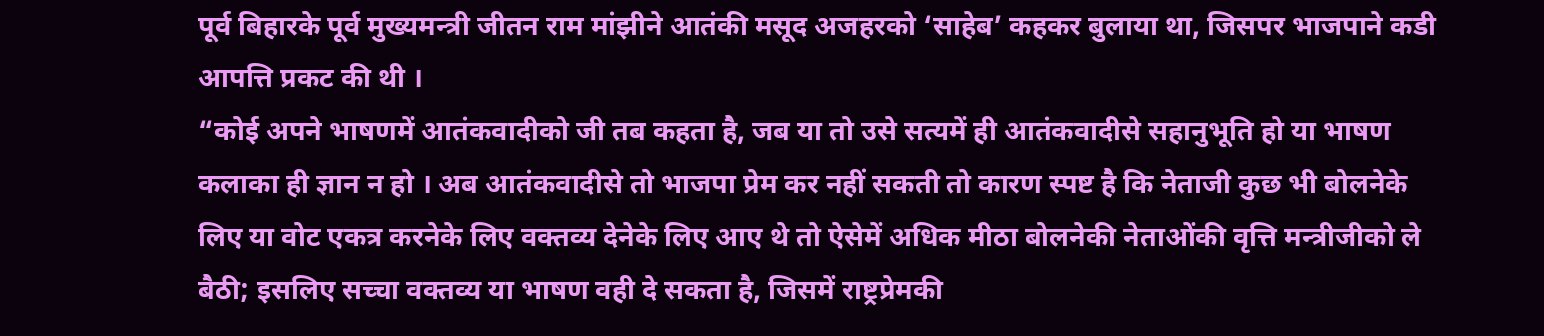पूर्व बिहारके पूर्व मुख्यमन्त्री जीतन राम मांझीने आतंकी मसूद अजहरको ‘साहेब’ कहकर बुलाया था, जिसपर भाजपाने कडी आपत्ति प्रकट की थी ।
“कोई अपने भाषणमें आतंकवादीको जी तब कहता है, जब या तो उसे सत्यमें ही आतंकवादीसे सहानुभूति हो या भाषण कलाका ही ज्ञान न हो । अब आतंकवादीसे तो भाजपा प्रेम कर नहीं सकती तो कारण स्पष्ट है कि नेताजी कुछ भी बोलनेके लिए या वोट एकत्र करनेके लिए वक्तव्य देनेके लिए आए थे तो ऐसेमें अधिक मीठा बोलनेकी नेताओंकी वृत्ति मन्त्रीजीको ले बैठी; इसलिए सच्चा वक्तव्य या भाषण वही दे सकता है, जिसमें राष्ट्रप्रेमकी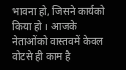भावना हो, जिसने कार्यको किया हो । आजके नेताओंको वास्तवमें केवल वोटसे ही काम है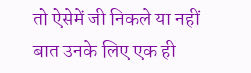तो ऐसेमें जी निकले या नहीं बात उनके लिए एक ही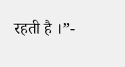रहती है ।”-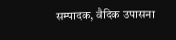सम्पादक, वैदिक उपासना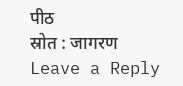पीठ
स्रोत : जागरण
Leave a Reply